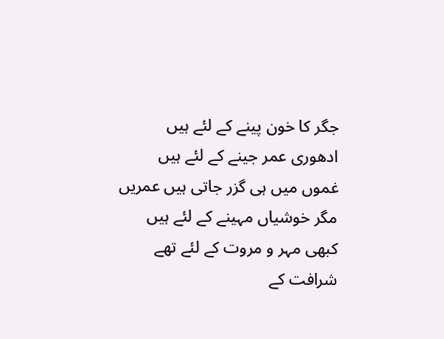جگر کا خون پینے کے لئے ہیں
ادھوری عمر جینے کے لئے ہیں
غموں میں ہی گزر جاتی ہیں عمریں
مگر خوشیاں مہینے کے لئے ہیں
کبھی مہر و مروت کے لئے تھے
شرافت کے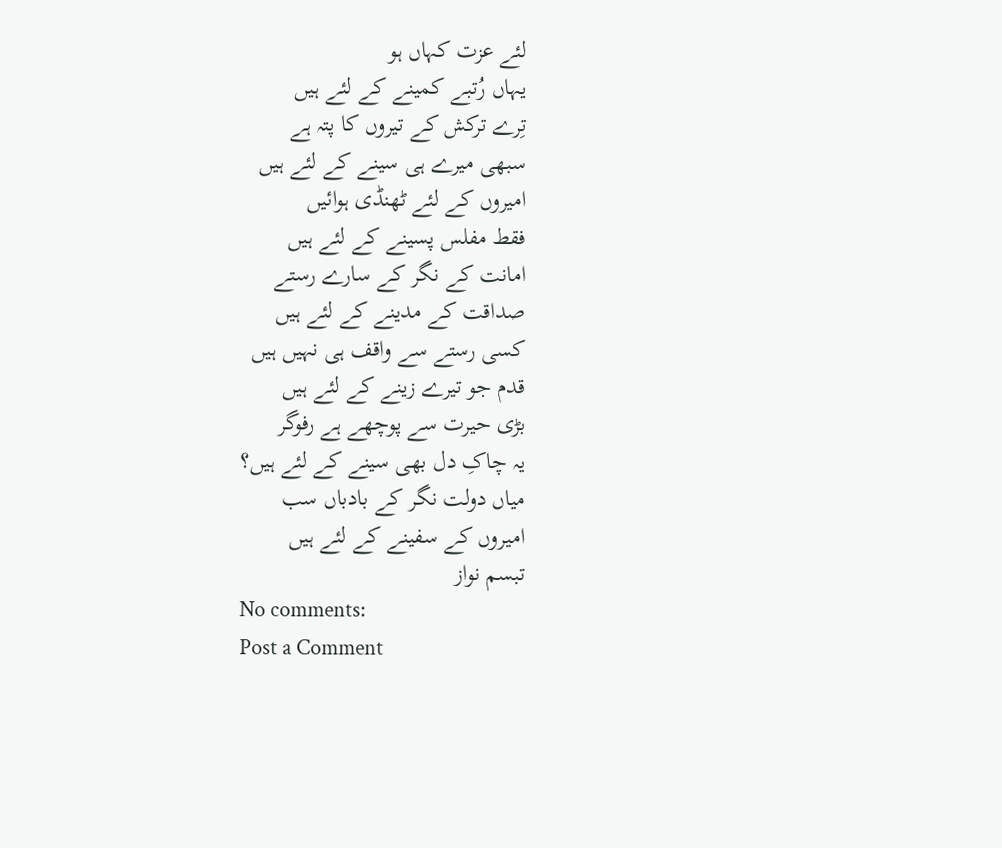لئے عزت کہاں ہو
یہاں رُتبے کمینے کے لئے ہیں
تِرے ترکش کے تیروں کا پتہ ہے
سبھی میرے ہی سینے کے لئے ہیں
امیروں کے لئے ٹھنڈی ہوائیں
فقط مفلس پسینے کے لئے ہیں
امانت کے نگر کے سارے رستے
صداقت کے مدینے کے لئے ہیں
کسی رستے سے واقف ہی نہیں ہیں
قدم جو تیرے زینے کے لئے ہیں
بڑی حیرت سے پوچھے ہے رفوگر
یہ چاکِ دل بھی سینے کے لئے ہیں؟
میاں دولت نگر کے بادباں سب
امیروں کے سفینے کے لئے ہیں
تبسم نواز
No comments:
Post a Comment